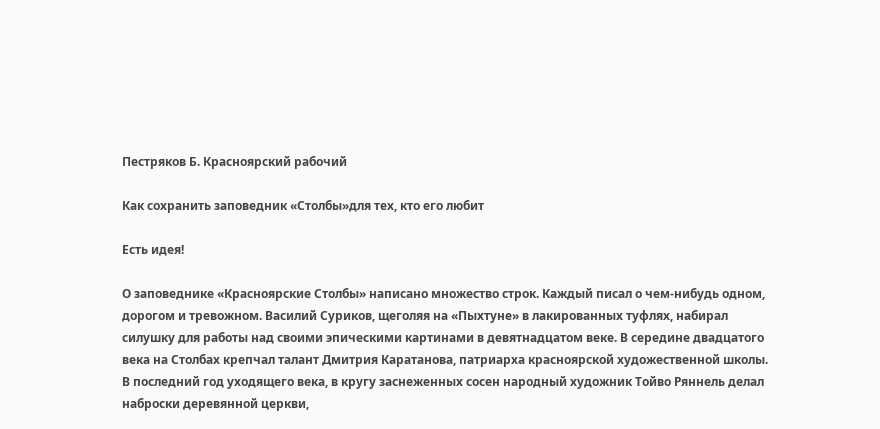Пестряков Б. Красноярский рабочий

Как сохранить заповедник «Столбы»для тех, кто его любит

Есть идея!

О заповеднике «Красноярские Столбы» написано множество строк. Каждый писал о чем-нибудь одном, дорогом и тревожном. Василий Суриков, щеголяя на «Пыхтуне» в лакированных туфлях, набирал силушку для работы над своими эпическими картинами в девятнадцатом веке. В середине двадцатого века на Столбах крепчал талант Дмитрия Каратанова, патриарха красноярской художественной школы. В последний год уходящего века, в кругу заснеженных сосен народный художник Тойво Ряннель делал наброски деревянной церкви,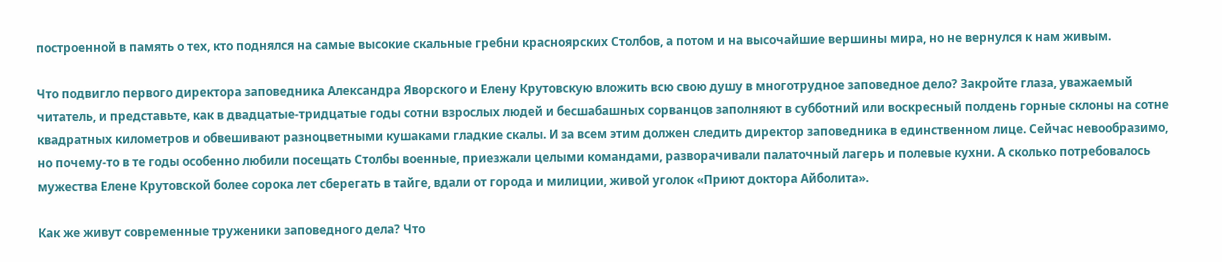построенной в память о тех, кто поднялся на самые высокие скальные гребни красноярских Столбов, а потом и на высочайшие вершины мира, но не вернулся к нам живым.

Что подвигло первого директора заповедника Александра Яворского и Елену Крутовскую вложить всю свою душу в многотрудное заповедное дело? Закройте глаза, уважаемый читатель, и представьте, как в двадцатые-тридцатые годы сотни взрослых людей и бесшабашных сорванцов заполняют в субботний или воскресный полдень горные склоны на сотне квадратных километров и обвешивают разноцветными кушаками гладкие скалы. И за всем этим должен следить директор заповедника в единственном лице. Сейчас невообразимо, но почему-то в те годы особенно любили посещать Столбы военные, приезжали целыми командами, разворачивали палаточный лагерь и полевые кухни. А сколько потребовалось мужества Елене Крутовской более сорока лет сберегать в тайге, вдали от города и милиции, живой уголок «Приют доктора Айболита».

Как же живут современные труженики заповедного дела? Что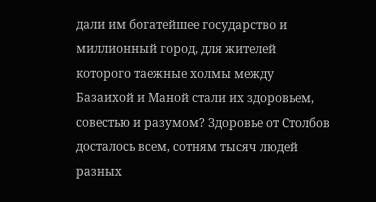дали им богатейшее государство и миллионный город, для жителей которого таежные холмы между Базаихой и Маной стали их здоровьем, совестью и разумом? Здоровье от Столбов досталось всем, сотням тысяч людей разных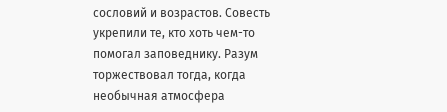сословий и возрастов. Совесть укрепили те, кто хоть чем-то помогал заповеднику. Разум торжествовал тогда, когда необычная атмосфера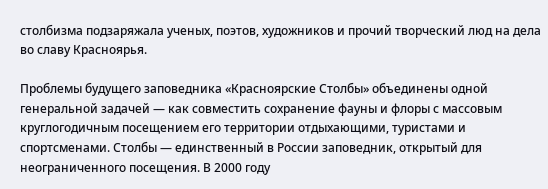столбизма подзаряжала ученых, поэтов, художников и прочий творческий люд на дела во славу Красноярья.

Проблемы будущего заповедника «Красноярские Столбы» объединены одной генеральной задачей — как совместить сохранение фауны и флоры с массовым круглогодичным посещением его территории отдыхающими, туристами и спортсменами. Столбы — единственный в России заповедник, открытый для неограниченного посещения. В 2000 году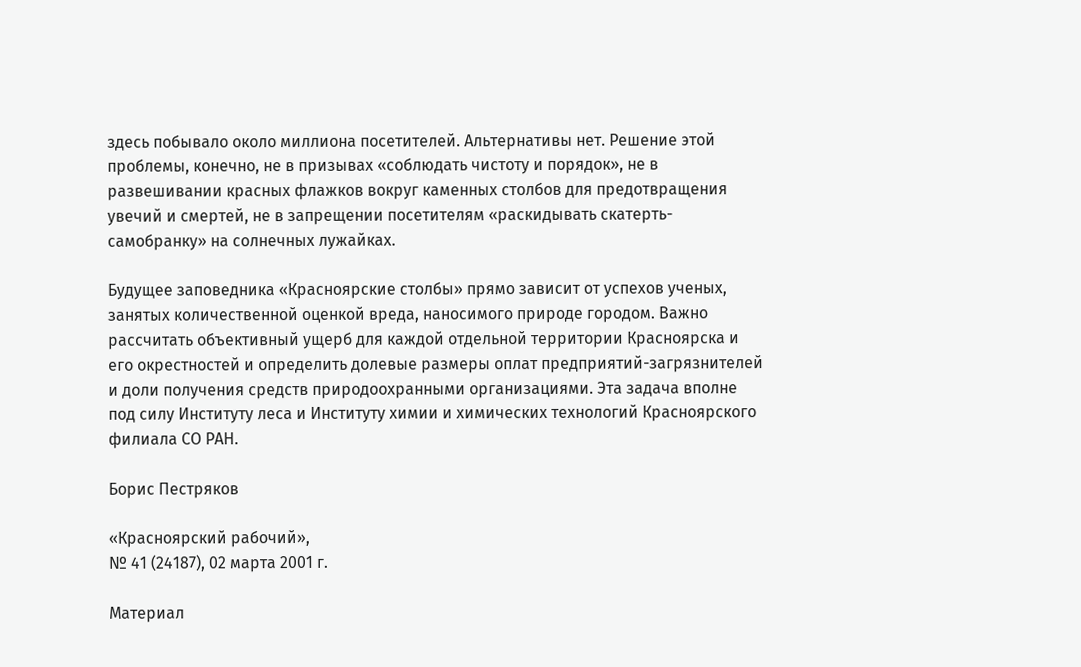здесь побывало около миллиона посетителей. Альтернативы нет. Решение этой проблемы, конечно, не в призывах «соблюдать чистоту и порядок», не в развешивании красных флажков вокруг каменных столбов для предотвращения увечий и смертей, не в запрещении посетителям «раскидывать скатерть-самобранку» на солнечных лужайках.

Будущее заповедника «Красноярские столбы» прямо зависит от успехов ученых, занятых количественной оценкой вреда, наносимого природе городом. Важно рассчитать объективный ущерб для каждой отдельной территории Красноярска и его окрестностей и определить долевые размеры оплат предприятий-загрязнителей и доли получения средств природоохранными организациями. Эта задача вполне под силу Институту леса и Институту химии и химических технологий Красноярского филиала СО РАН.

Борис Пестряков

«Красноярский рабочий»,
№ 41 (24187), 02 марта 2001 г.

Материал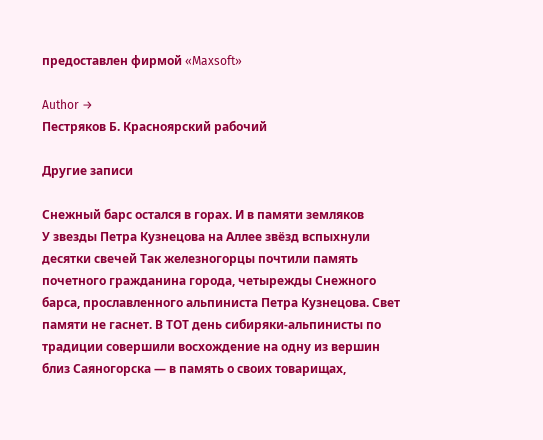предоставлен фирмой «Maxsoft»

Author →
Пестряков Б. Красноярский рабочий

Другие записи

Снежный барс остался в горах. И в памяти земляков
У звезды Петра Кузнецова на Аллее звёзд вспыхнули десятки свечей Так железногорцы почтили память почетного гражданина города, четырежды Снежного барса, прославленного альпиниста Петра Кузнецова. Свет памяти не гаснет. В ТОТ день сибиряки-альпинисты по традиции совершили восхождение на одну из вершин близ Саяногорска — в память о своих товарищах,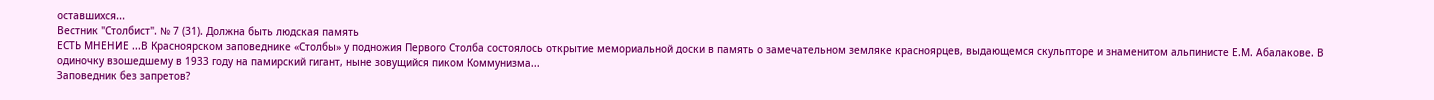оставшихся...
Вестник "Столбист". № 7 (31). Должна быть людская память
ЕСТЬ МНЕНИЕ ...В Красноярском заповеднике «Столбы» у подножия Первого Столба состоялось открытие мемориальной доски в память о замечательном земляке красноярцев, выдающемся скульпторе и знаменитом альпинисте Е.М. Абалакове. В одиночку взошедшему в 1933 году на памирский гигант, ныне зовущийся пиком Коммунизма...
Заповедник без запретов?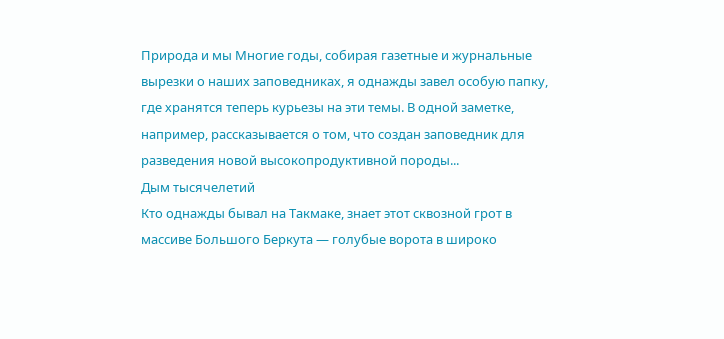Природа и мы Многие годы, собирая газетные и журнальные вырезки о наших заповедниках, я однажды завел особую папку, где хранятся теперь курьезы на эти темы. В одной заметке, например, рассказывается о том, что создан заповедник для разведения новой высокопродуктивной породы...
Дым тысячелетий
Кто однажды бывал на Такмаке, знает этот сквозной грот в массиве Большого Беркута — голубые ворота в широко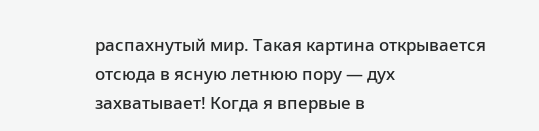распахнутый мир. Такая картина открывается отсюда в ясную летнюю пору — дух захватывает! Когда я впервые в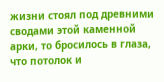жизни стоял под древними сводами этой каменной арки, то бросилось в глаза, что потолок и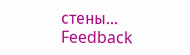стены...
Feedback